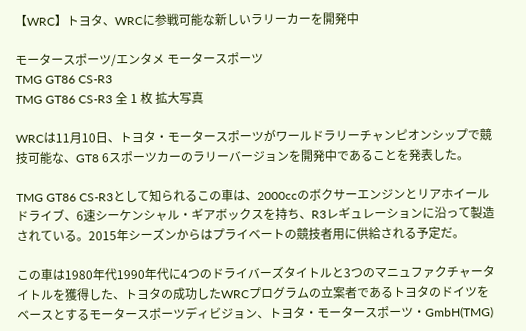【WRC】トヨタ、WRCに参戦可能な新しいラリーカーを開発中

モータースポーツ/エンタメ モータースポーツ
TMG GT86 CS-R3
TMG GT86 CS-R3 全 1 枚 拡大写真

WRCは11月10日、トヨタ・モータースポーツがワールドラリーチャンピオンシップで競技可能な、GT8 6スポーツカーのラリーバージョンを開発中であることを発表した。

TMG GT86 CS-R3として知られるこの車は、2000ccのボクサーエンジンとリアホイールドライブ、6速シーケンシャル・ギアボックスを持ち、R3レギュレーションに沿って製造されている。2015年シーズンからはプライベートの競技者用に供給される予定だ。

この車は1980年代1990年代に4つのドライバーズタイトルと3つのマニュファクチャータイトルを獲得した、トヨタの成功したWRCプログラムの立案者であるトヨタのドイツをベースとするモータースポーツディビジョン、トヨタ・モータースポーツ・GmbH(TMG)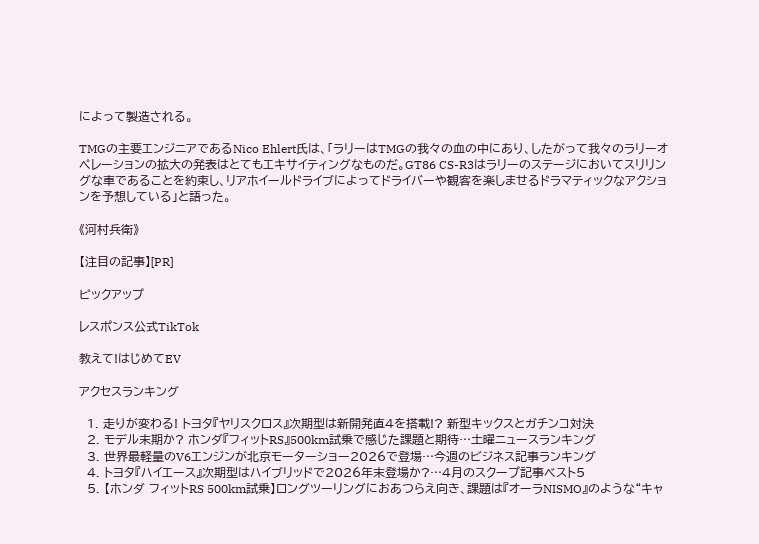によって製造される。

TMGの主要エンジニアであるNico Ehlert氏は、「ラリーはTMGの我々の血の中にあり、したがって我々のラリーオペレーションの拡大の発表はとてもエキサイティングなものだ。GT86 CS-R3はラリーのステージにおいてスリリングな車であることを約束し、リアホイールドライブによってドライバーや観客を楽しませるドラマティックなアクションを予想している」と語った。

《河村兵衛》

【注目の記事】[PR]

ピックアップ

レスポンス公式TikTok

教えて!はじめてEV

アクセスランキング

  1. 走りが変わる! トヨタ『ヤリスクロス』次期型は新開発直4を搭載!? 新型キックスとガチンコ対決
  2. モデル末期か? ホンダ『フィットRS』500km試乗で感じた課題と期待…土曜ニュースランキング
  3. 世界最軽量のV6エンジンが北京モーターショー2026で登場…今週のビジネス記事ランキング
  4. トヨタ『ハイエース』次期型はハイブリッドで2026年末登場か?…4月のスクープ記事ベスト5
  5. 【ホンダ フィットRS 500km試乗】ロングツーリングにおあつらえ向き、課題は『オーラNISMO』のような“キャ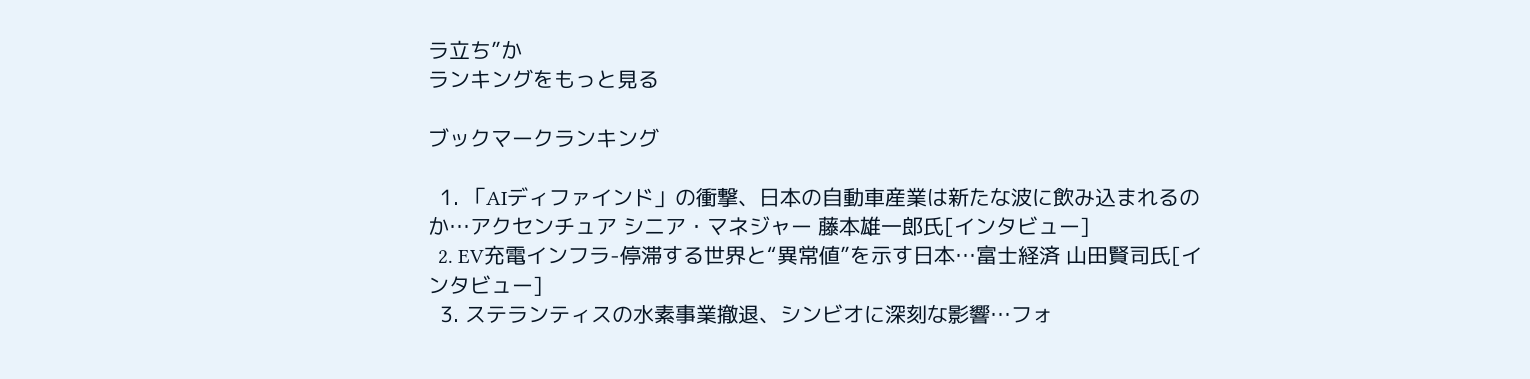ラ立ち”か
ランキングをもっと見る

ブックマークランキング

  1. 「AIディファインド」の衝撃、日本の自動車産業は新たな波に飲み込まれるのか…アクセンチュア シニア・マネジャー 藤本雄一郎氏[インタビュー]
  2. EV充電インフラ-停滞する世界と“異常値”を示す日本…富士経済 山田賢司氏[インタビュー]
  3. ステランティスの水素事業撤退、シンビオに深刻な影響…フォ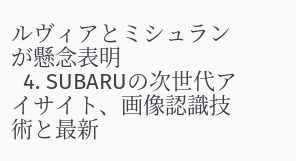ルヴィアとミシュランが懸念表明
  4. SUBARUの次世代アイサイト、画像認識技術と最新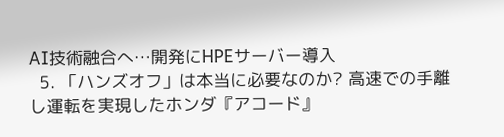AI技術融合へ…開発にHPEサーバー導入
  5. 「ハンズオフ」は本当に必要なのか? 高速での手離し運転を実現したホンダ『アコード』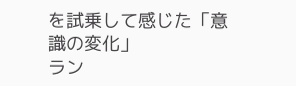を試乗して感じた「意識の変化」
ラン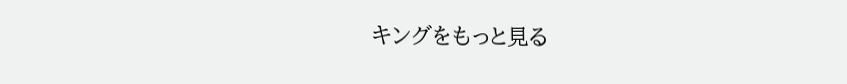キングをもっと見る